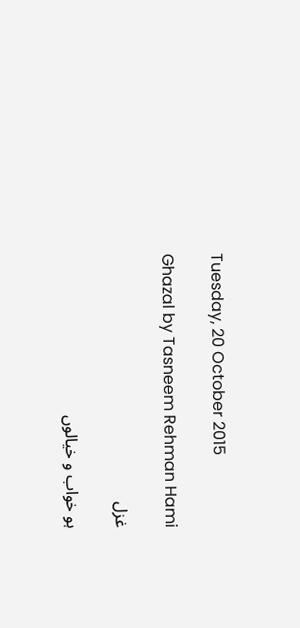Tuesday, 20 October 2015

Ghazal by Tasneem Rehman Hami

غزل

ہو خواب و خیالوں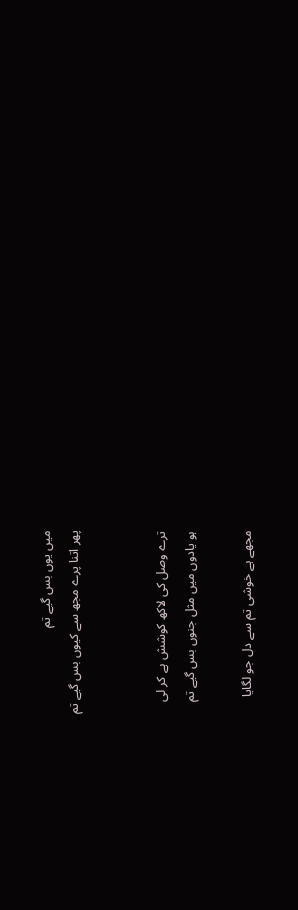میں یوں بس گیے تم
پھر اتنا پرے مجھ سے کیوں بس گیے تم


ترے وصل کی لاکھ کوشش ہے کر لی
ہو یادوں میں مثل جنوں بس گیے تم

مجھے ہے خوشی تم سے دل جو لگایا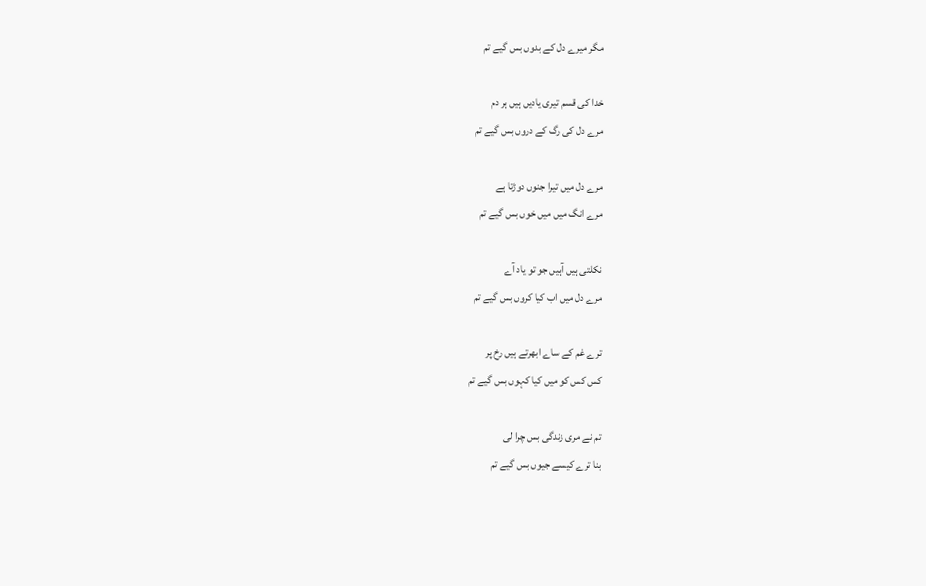مگر میرے دل کے بدوں بس گیے تم

خدا کی قسم تیری یادیں ہیں ہر دم
مرے دل کی رگ کے دروں بس گیے تم

مرے دل میں تیرا جنوں دوڑتا ہے
مرے انگ میں میں خوں بس گیے تم

نکلتی ہیں آہیں جو تو یاد آے
مرے دل میں اب کیا کروں بس گیے تم

ترے غم کے ساے ابھرتے ہیں رخ پر
کس کس کو میں کیا کہوں بس گیے تم

تم نے مری زندگی بس چرا لی
بنا ترے کیسے جیوں بس گیے تم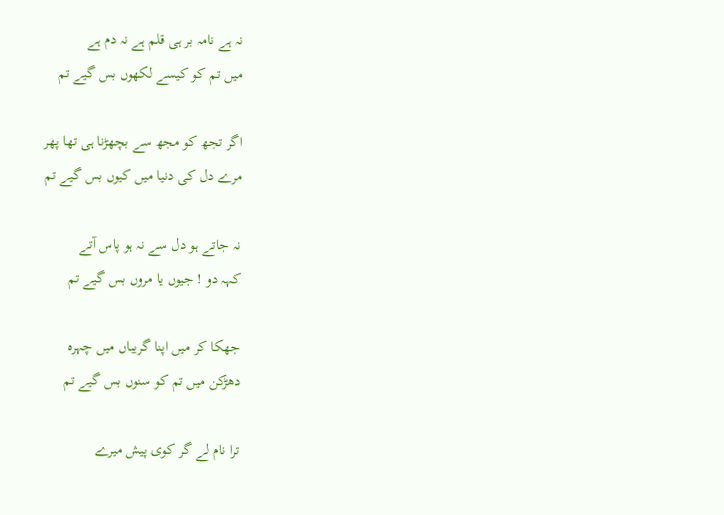نہ ہے نامہ بر ہی قلم ہے نہ دم ہے
میں تم کو کیسے لکھوں بس گیے تم

اگر تجھ کو مجھ سے بچھڑنا ہی تھا پھر
مرے دل کی دنیا میں کیوں بس گیے تم

نہ جاتے ہو دل سے نہ ہو پاس آتے
کہہ دو ! جیوں یا مروں بس گیے تم

جھکا کر میں اپنا گریباں میں چہرہ
دھڑکن میں تم کو سنوں بس گیے تم

ترا نام لے گر کوی پیش میرے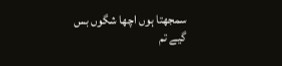سمجھتا ہوں اچھا شگوں بس گیے تم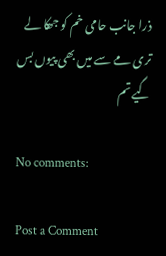ذرا جانب حامی خم کو جھکا لے
تری مے سے میں بھی پیوں بس گیے تم

No comments:

Post a Comment